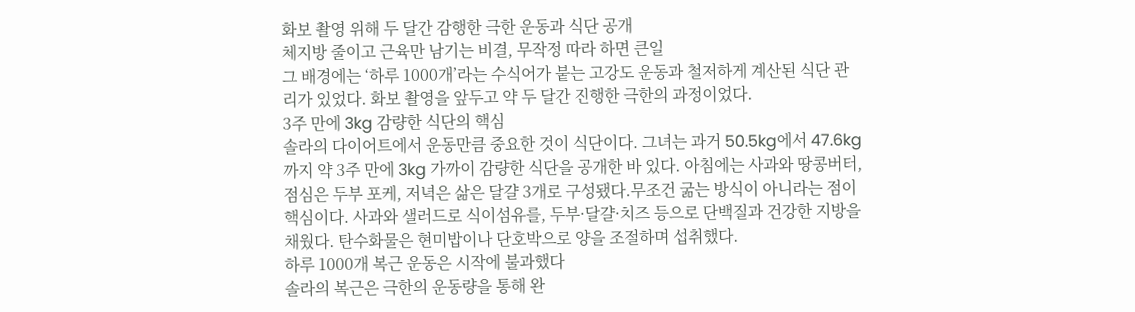화보 촬영 위해 두 달간 감행한 극한 운동과 식단 공개
체지방 줄이고 근육만 남기는 비결, 무작정 따라 하면 큰일
그 배경에는 ‘하루 1000개’라는 수식어가 붙는 고강도 운동과 철저하게 계산된 식단 관리가 있었다. 화보 촬영을 앞두고 약 두 달간 진행한 극한의 과정이었다.
3주 만에 3kg 감량한 식단의 핵심
솔라의 다이어트에서 운동만큼 중요한 것이 식단이다. 그녀는 과거 50.5kg에서 47.6kg까지 약 3주 만에 3kg 가까이 감량한 식단을 공개한 바 있다. 아침에는 사과와 땅콩버터, 점심은 두부 포케, 저녁은 삶은 달걀 3개로 구성됐다.무조건 굶는 방식이 아니라는 점이 핵심이다. 사과와 샐러드로 식이섬유를, 두부·달걀·치즈 등으로 단백질과 건강한 지방을 채웠다. 탄수화물은 현미밥이나 단호박으로 양을 조절하며 섭취했다.
하루 1000개 복근 운동은 시작에 불과했다
솔라의 복근은 극한의 운동량을 통해 완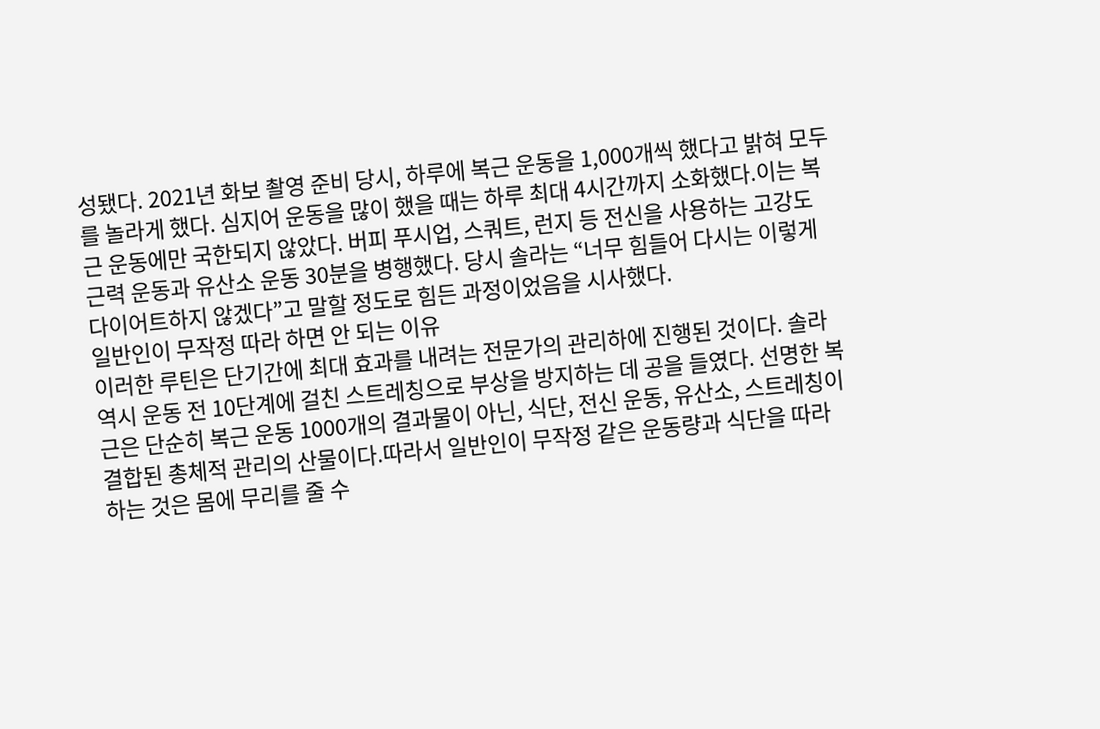성됐다. 2021년 화보 촬영 준비 당시, 하루에 복근 운동을 1,000개씩 했다고 밝혀 모두를 놀라게 했다. 심지어 운동을 많이 했을 때는 하루 최대 4시간까지 소화했다.이는 복근 운동에만 국한되지 않았다. 버피 푸시업, 스쿼트, 런지 등 전신을 사용하는 고강도 근력 운동과 유산소 운동 30분을 병행했다. 당시 솔라는 “너무 힘들어 다시는 이렇게 다이어트하지 않겠다”고 말할 정도로 힘든 과정이었음을 시사했다.
일반인이 무작정 따라 하면 안 되는 이유
이러한 루틴은 단기간에 최대 효과를 내려는 전문가의 관리하에 진행된 것이다. 솔라 역시 운동 전 10단계에 걸친 스트레칭으로 부상을 방지하는 데 공을 들였다. 선명한 복근은 단순히 복근 운동 1000개의 결과물이 아닌, 식단, 전신 운동, 유산소, 스트레칭이 결합된 총체적 관리의 산물이다.따라서 일반인이 무작정 같은 운동량과 식단을 따라 하는 것은 몸에 무리를 줄 수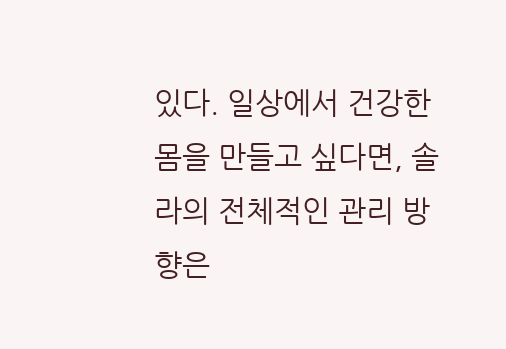있다. 일상에서 건강한 몸을 만들고 싶다면, 솔라의 전체적인 관리 방향은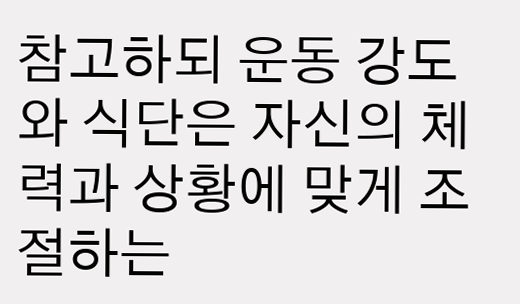참고하되 운동 강도와 식단은 자신의 체력과 상황에 맞게 조절하는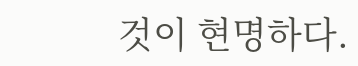것이 현명하다.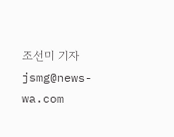조선미 기자 jsmg@news-wa.com